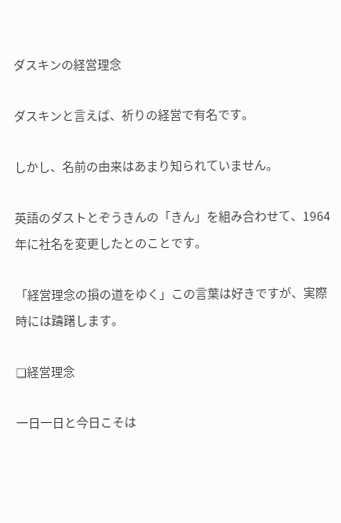ダスキンの経営理念

ダスキンと言えば、祈りの経営で有名です。

しかし、名前の由来はあまり知られていません。

英語のダストとぞうきんの「きん」を組み合わせて、1964年に社名を変更したとのことです。

「経営理念の損の道をゆく」この言葉は好きですが、実際時には躊躇します。

❑経営理念

一日一日と今日こそは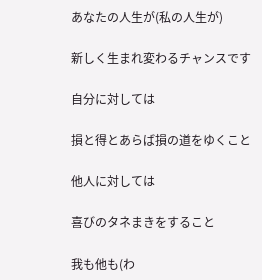あなたの人生が(私の人生が)

新しく生まれ変わるチャンスです

自分に対しては

損と得とあらば損の道をゆくこと

他人に対しては

喜びのタネまきをすること

我も他も(わ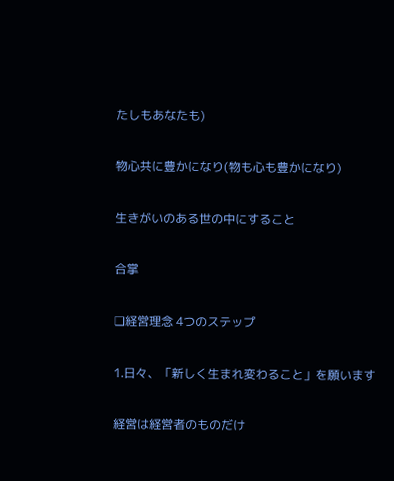たしもあなたも)

物心共に豊かになり(物も心も豊かになり)

生きがいのある世の中にすること

合掌

❑経営理念 4つのステップ

1.日々、「新しく生まれ変わること」を願います

経営は経営者のものだけ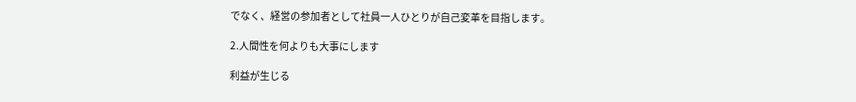でなく、経営の参加者として社員一人ひとりが自己変革を目指します。

2.人間性を何よりも大事にします

利益が生じる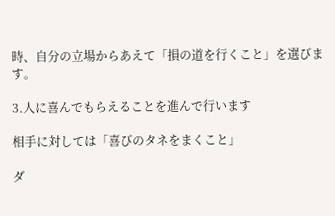時、自分の立場からあえて「損の道を行くこと」を選びます。

3.人に喜んでもらえることを進んで行います

相手に対しては「喜びのタネをまくこと」

ダ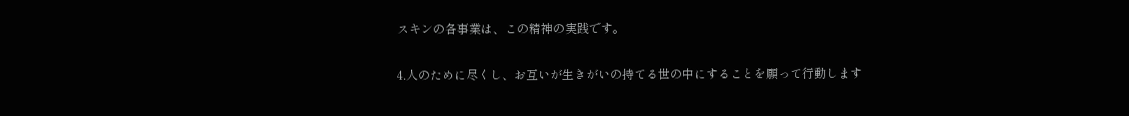スキンの各事業は、この精神の実践です。

4.人のために尽くし、お互いが生きがいの持てる世の中にすることを願って行動します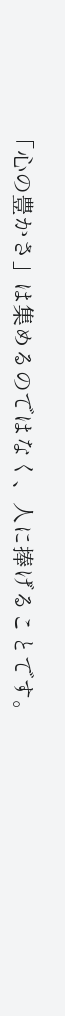「心の豊かさ」は集めるのではなく、人に捧げることです。